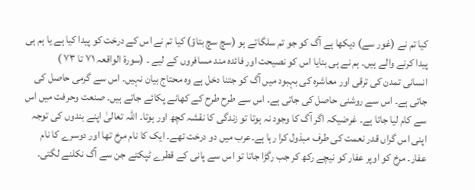کیا تم نے (غور سے) دیکھا ہے آگ کو جو تم سلگاتے ہو (سچ سچ بتاؤ) کیا تم نے اس کے درخت کو پیدا کیا ہے یا ہم ہی پیدا کرنے والے ہیں۔ ہم نے ہی بنایا اس کو نصیحت اور فائدہ مند مسافروں کے لیے ۔ (سورۃ الواقعہ ۷۱ تا ۷۳ )
انسانی تمدن کی ترقی اور معاشرہ کی بہبود میں آگ کو جتنا دخل ہے وہ محتاج بیان نہیں۔ اس سے گرمی حاصل کی جاتی ہے۔ اس سے روشنی حاصل کی جاتی ہے۔ اس سے طرح طرح کے کھانے پکائے جاتے ہیں۔ صنعت وحرفت میں اس سے کام لیا جاتا ہے۔ غرضیکہ اگر آگ کا وجود نہ ہوتا تو زندگی کا نقشہ کچھ اور ہوتا۔ اللہ تعالیٰ اپنے بندوں کی توجہ اپنی اس گراں قدر نعمت کی طرف مبذول کرا رہا ہے۔عرب میں دو درخت تھے۔ ایک کا نام مرخ تھا اور دوسرے کا نام عفار۔ مرخ کو اوپر عفار کو نیچے رکھ کر جب رگڑا جاتا تو اس سے پانی کے قطرے ٹپکتے جن سے آگ نکلنے لگتی۔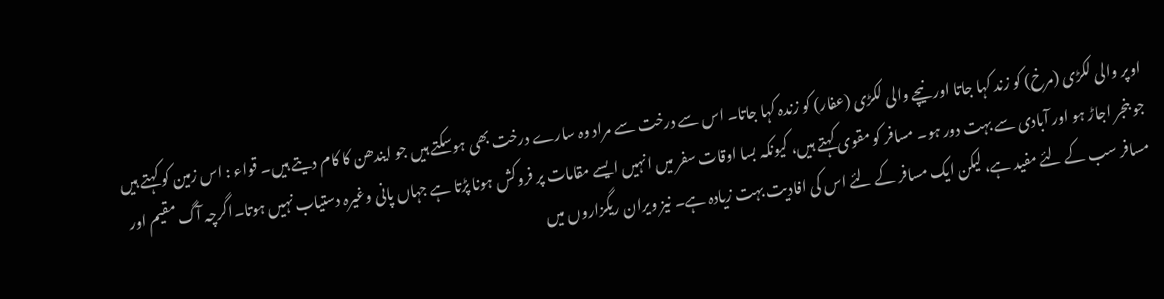اوپر والی لکڑی (مرخ) کو زند کہا جاتا اور نیچے والی لکڑی (عفار) کو زندہ کہا جاتا۔ اس سے درخت سے مراد وہ سارے درخت بھی ہوسکتے ہیں جو ایندھن کا کام دیتے ہیں۔ قواء : اس زمین کو کہتے ہیں جو بنجر اجاڑ ہو اور آبادی سے بہت دور ہو۔ مسافر کو مقوی کہتے ہیں، کیونکہ بسا اوقات سفر میں انہیں ایسے مقامات پر فروکش ہونا پڑتا ہے جہاں پانی وغیرہ دستیاب نہیں ہوتا۔اگرچہ آگ مقیم اور مسافر سب کے لئے مفید ہے، لیکن ایک مسافر کے لئے اس کی افادیت بہت زیادہ ہے۔ نیز ویران ریگزاروں میں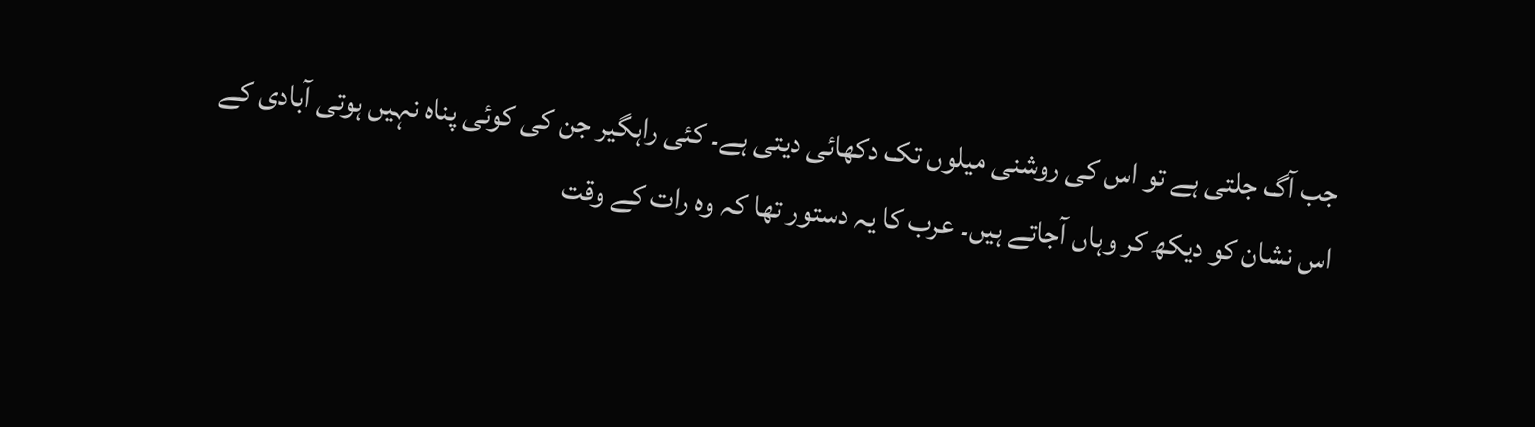جب آگ جلتی ہے تو اس کی روشنی میلوں تک دکھائی دیتی ہے۔ کئی راہگیر جن کی کوئی پناہ نہیں ہوتی آبادی کے اس نشان کو دیکھ کر وہاں آجاتے ہیں۔ عرب کا یہ دستور تھا کہ وہ رات کے وقت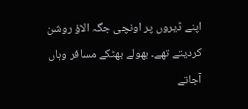اپنے ڈیروں پر اونچی جگہ الاؤ روشن کردیتے تھے۔ بھولے بھٹکے مسافر وہاں آجاتے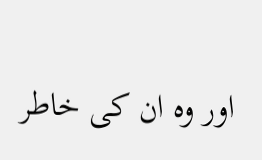اور وہ ان کی خاطر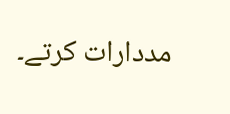مددارات کرتے۔